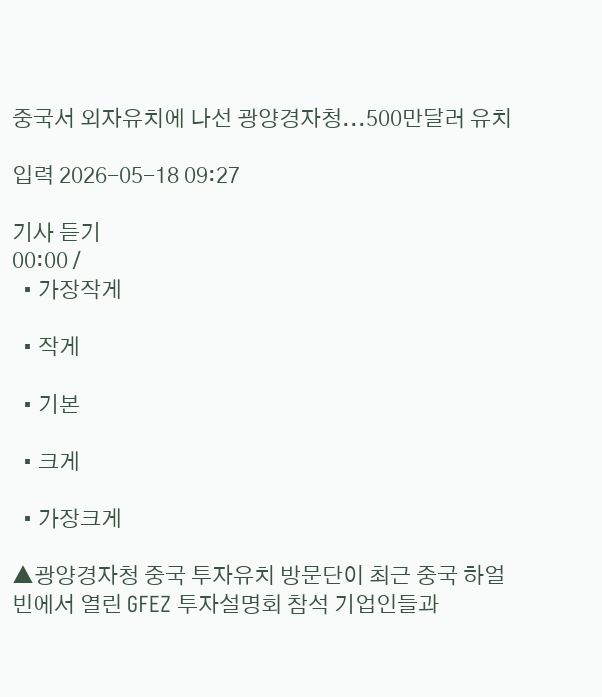중국서 외자유치에 나선 광양경자청...500만달러 유치

입력 2026-05-18 09:27

기사 듣기
00:00 /
  • 가장작게

  • 작게

  • 기본

  • 크게

  • 가장크게

▲광양경자청 중국 투자유치 방문단이 최근 중국 하얼빈에서 열린 GFEZ 투자설명회 참석 기업인들과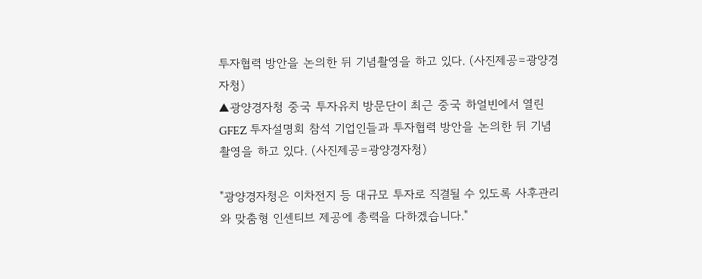투자협력 방안을 논의한 뒤 기념촬영을 하고 있다. (사진제공=광양경자청)
▲광양경자청 중국 투자유치 방문단이 최근 중국 하얼빈에서 열린 GFEZ 투자설명회 참석 기업인들과 투자협력 방안을 논의한 뒤 기념촬영을 하고 있다. (사진제공=광양경자청)

"광양경자청은 이차전지 등 대규모 투자로 직결될 수 있도록 사후관리와 맞춤형 인센티브 제공에 총력을 다하겠습니다."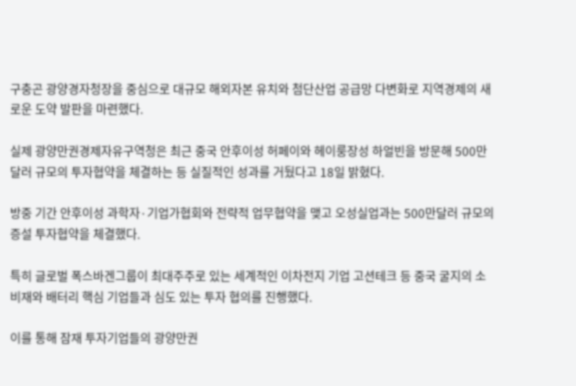구충곤 광양경자청장을 중심으로 대규모 해외자본 유치와 첨단산업 공급망 다변화로 지역경제의 새로운 도약 발판을 마련했다.

실제 광양만권경제자유구역청은 최근 중국 안후이성 허페이와 헤이룽장성 하얼빈을 방문해 500만달러 규모의 투자협약을 체결하는 등 실질적인 성과를 거뒀다고 18일 밝혔다.

방중 기간 안후이성 과학자·기업가협회와 전략적 업무협약을 맺고 오성실업과는 500만달러 규모의 증설 투자협약을 체결했다.

특히 글로벌 폭스바겐그룹이 최대주주로 있는 세계적인 이차전지 기업 고션테크 등 중국 굴지의 소비재와 배터리 핵심 기업들과 심도 있는 투자 협의를 진행했다.

이를 통해 잠재 투자기업들의 광양만권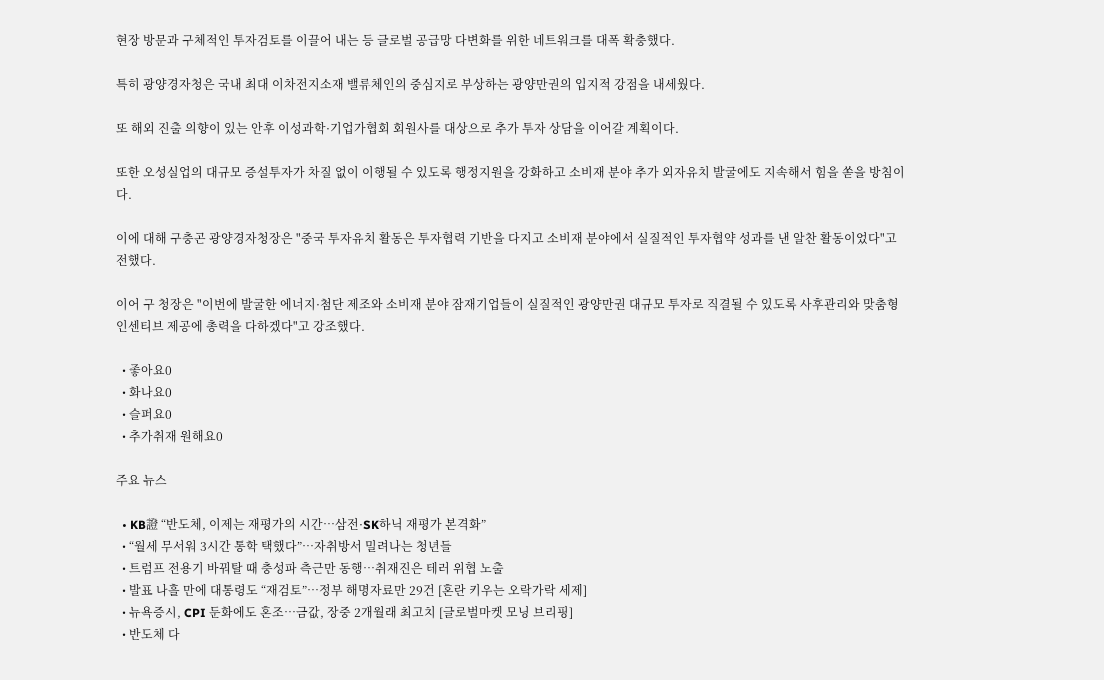현장 방문과 구체적인 투자검토를 이끌어 내는 등 글로벌 공급망 다변화를 위한 네트워크를 대폭 확충했다.

특히 광양경자청은 국내 최대 이차전지소재 밸류체인의 중심지로 부상하는 광양만권의 입지적 강점을 내세웠다.

또 해외 진출 의향이 있는 안후 이성과학·기업가협회 회원사를 대상으로 추가 투자 상담을 이어갈 계획이다.

또한 오성실업의 대규모 증설투자가 차질 없이 이행될 수 있도록 행정지원을 강화하고 소비재 분야 추가 외자유치 발굴에도 지속해서 힘을 쏟을 방침이다.

이에 대해 구충곤 광양경자청장은 "중국 투자유치 활동은 투자협력 기반을 다지고 소비재 분야에서 실질적인 투자협약 성과를 낸 알찬 활동이었다"고 전했다.

이어 구 청장은 "이번에 발굴한 에너지·첨단 제조와 소비재 분야 잠재기업들이 실질적인 광양만권 대규모 투자로 직결될 수 있도록 사후관리와 맞춤형 인센티브 제공에 총력을 다하겠다"고 강조했다.

  • 좋아요0
  • 화나요0
  • 슬퍼요0
  • 추가취재 원해요0

주요 뉴스

  • KB證 “반도체, 이제는 재평가의 시간⋯삼전·SK하닉 재평가 본격화”
  • “월세 무서워 3시간 통학 택했다”⋯자취방서 밀려나는 청년들
  • 트럼프 전용기 바꿔탈 때 충성파 측근만 동행⋯취재진은 테러 위협 노출
  • 발표 나흘 만에 대통령도 “재검토”…정부 해명자료만 29건 [혼란 키우는 오락가락 세제]
  • 뉴욕증시, CPI 둔화에도 혼조…금값, 장중 2개월래 최고치 [글로벌마켓 모닝 브리핑]
  • 반도체 다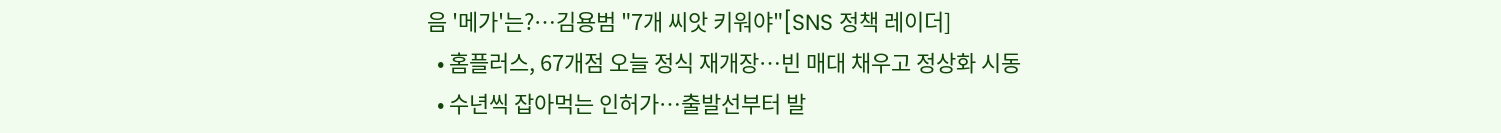음 '메가'는?…김용범 "7개 씨앗 키워야"[SNS 정책 레이더]
  • 홈플러스, 67개점 오늘 정식 재개장…빈 매대 채우고 정상화 시동
  • 수년씩 잡아먹는 인허가…출발선부터 발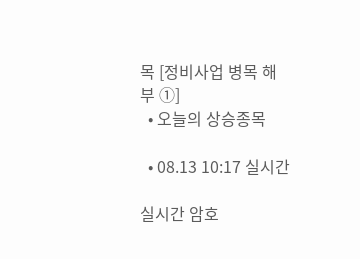목 [정비사업 병목 해부 ①]
  • 오늘의 상승종목

  • 08.13 10:17 실시간

실시간 암호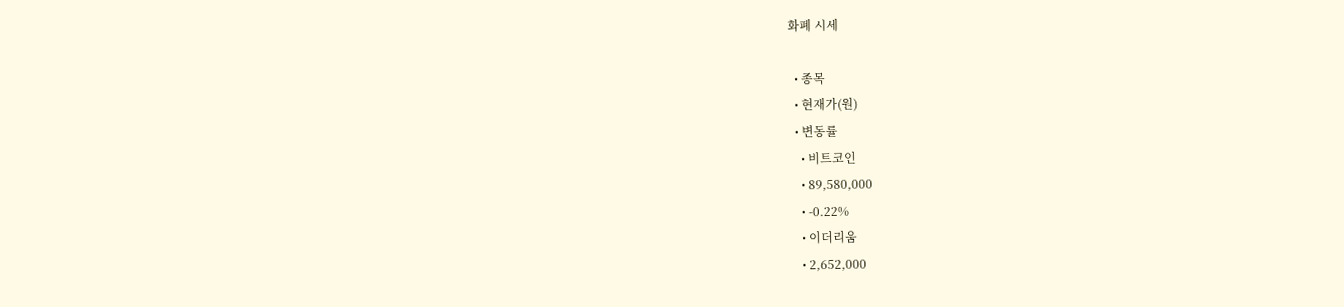화폐 시세

  • 종목
  • 현재가(원)
  • 변동률
    • 비트코인
    • 89,580,000
    • -0.22%
    • 이더리움
    • 2,652,000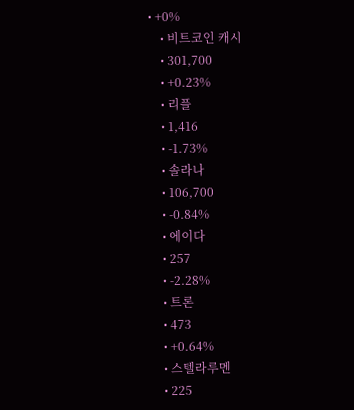• +0%
    • 비트코인 캐시
    • 301,700
    • +0.23%
    • 리플
    • 1,416
    • -1.73%
    • 솔라나
    • 106,700
    • -0.84%
    • 에이다
    • 257
    • -2.28%
    • 트론
    • 473
    • +0.64%
    • 스텔라루멘
    • 225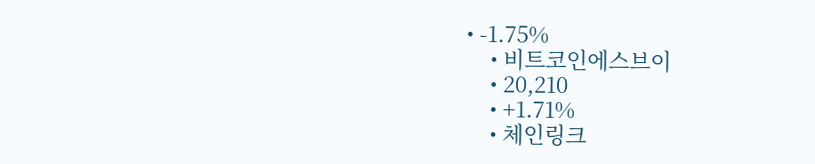• -1.75%
    • 비트코인에스브이
    • 20,210
    • +1.71%
    • 체인링크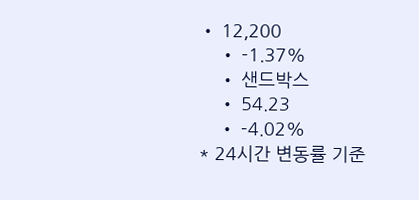• 12,200
    • -1.37%
    • 샌드박스
    • 54.23
    • -4.02%
* 24시간 변동률 기준